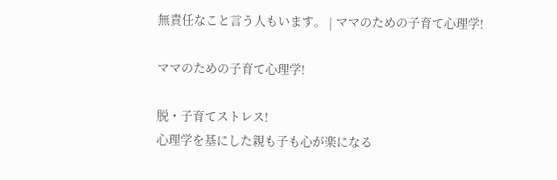無責任なこと言う人もいます。 | ママのための子育て心理学!

ママのための子育て心理学!

脱・子育てストレス!
心理学を基にした親も子も心が楽になる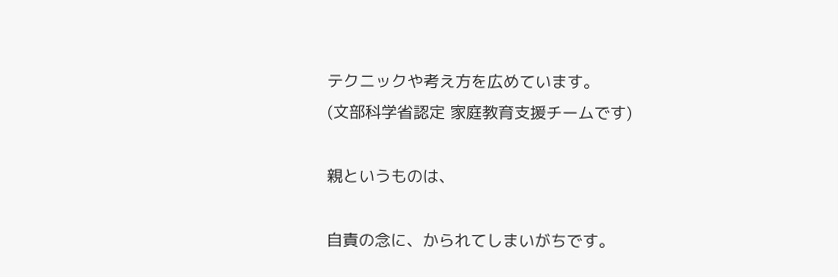テクニックや考え方を広めています。
(文部科学省認定 家庭教育支援チームです)

親というものは、

自責の念に、かられてしまいがちです。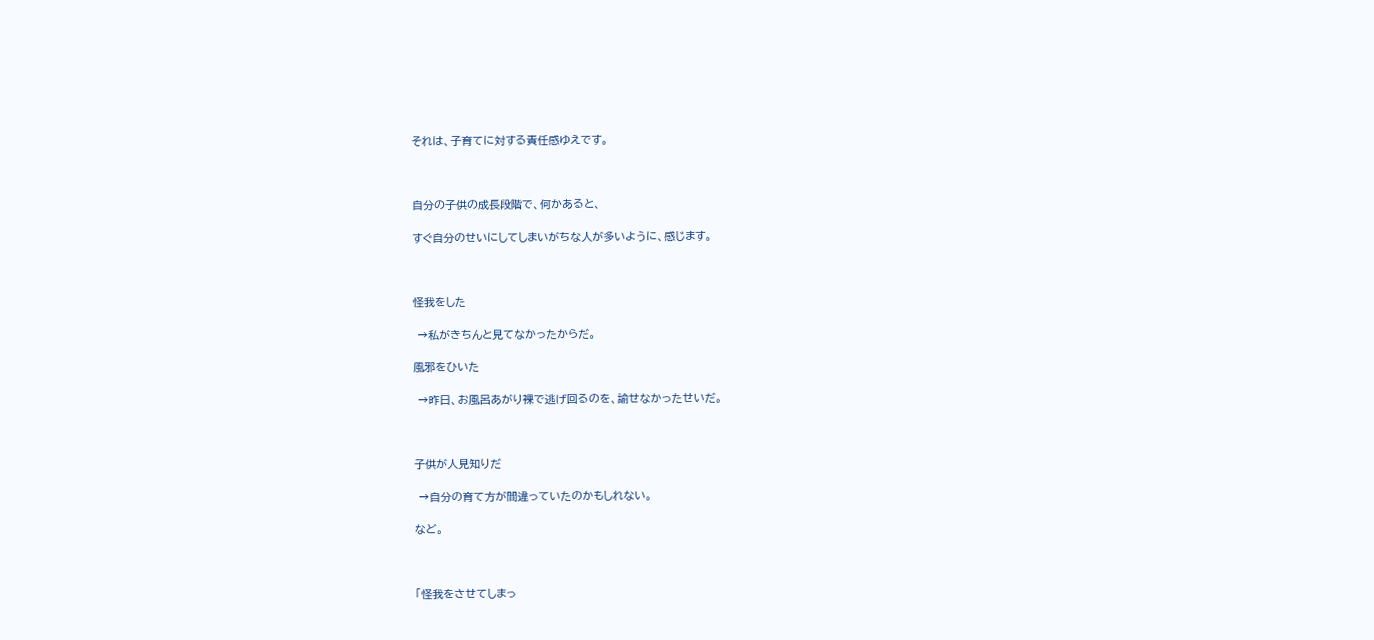それは、子育てに対する責任感ゆえです。



自分の子供の成長段階で、何かあると、

すぐ自分のせいにしてしまいがちな人が多いように、感じます。



怪我をした

 →私がきちんと見てなかったからだ。

風邪をひいた

 →昨日、お風呂あがり裸で逃げ回るのを、諭せなかったせいだ。



子供が人見知りだ

 →自分の育て方が間違っていたのかもしれない。

など。



「怪我をさせてしまっ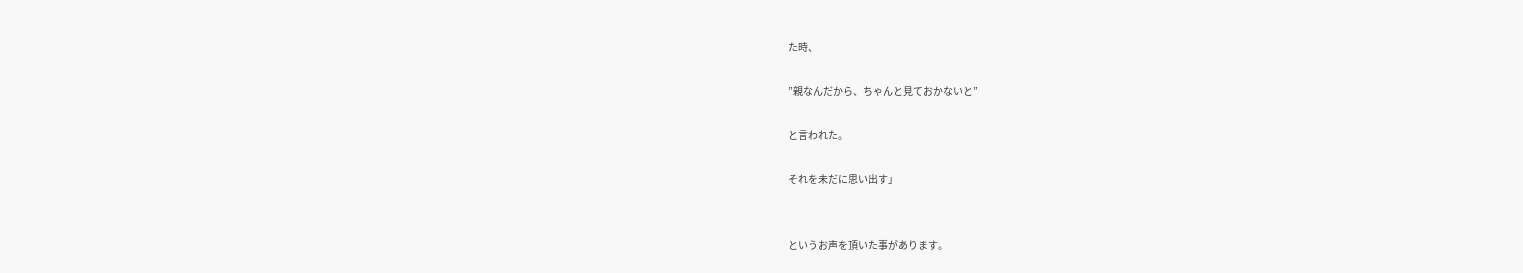た時、

”親なんだから、ちゃんと見ておかないと”

と言われた。

それを未だに思い出す」


というお声を頂いた事があります。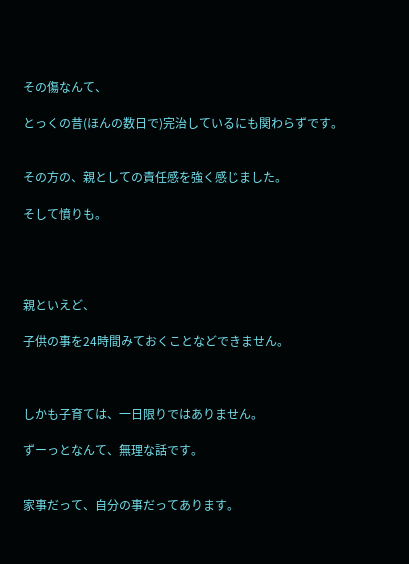その傷なんて、

とっくの昔(ほんの数日で)完治しているにも関わらずです。


その方の、親としての責任感を強く感じました。

そして憤りも。




親といえど、

子供の事を24時間みておくことなどできません。



しかも子育ては、一日限りではありません。

ずーっとなんて、無理な話です。


家事だって、自分の事だってあります。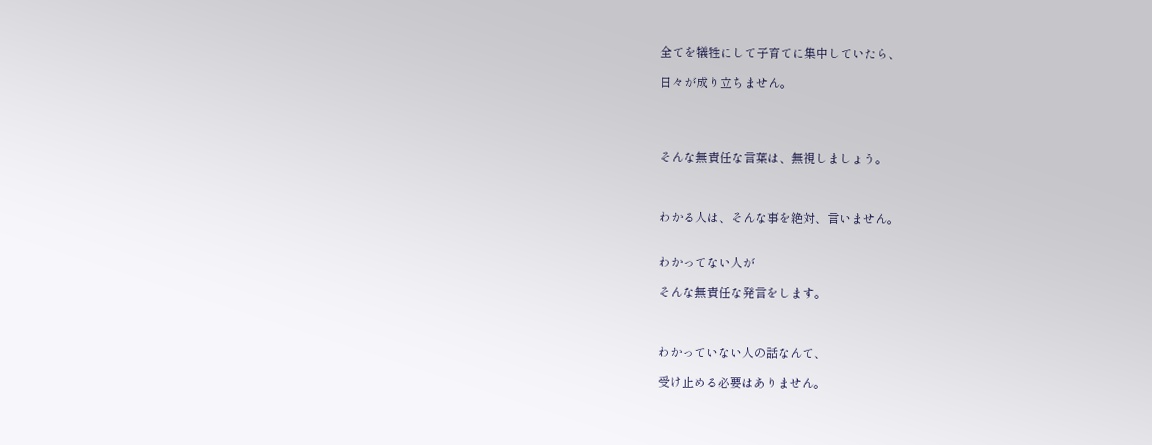全てを犠牲にして子育てに集中していたら、

日々が成り立ちません。




そんな無責任な言葉は、無視しましょう。



わかる人は、そんな事を絶対、言いません。


わかってない人が

そんな無責任な発言をします。



わかっていない人の話なんて、

受け止める必要はありません。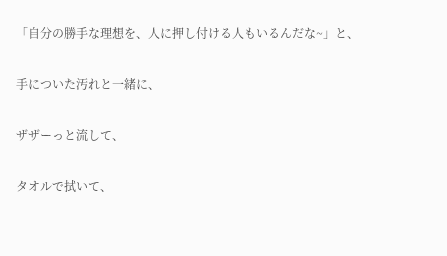「自分の勝手な理想を、人に押し付ける人もいるんだな~」と、

手についた汚れと一緒に、

ザザーっと流して、

タオルで拭いて、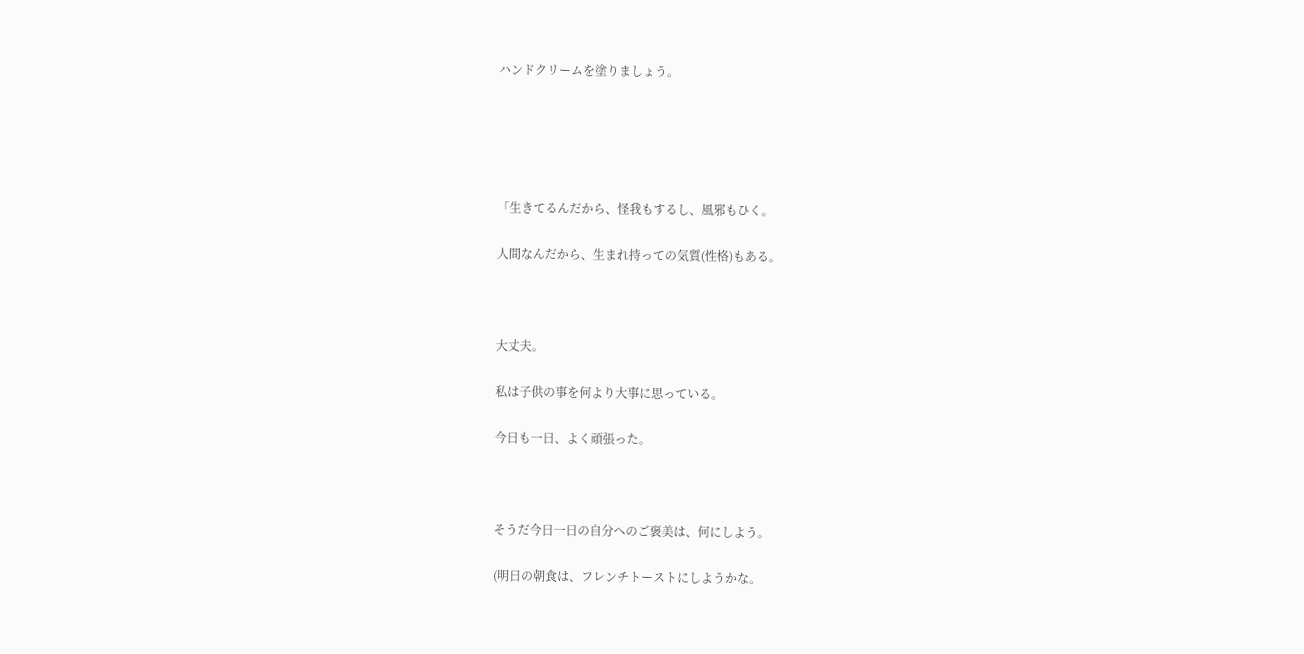ハンドクリームを塗りましょう。





「生きてるんだから、怪我もするし、風邪もひく。

人間なんだから、生まれ持っての気質(性格)もある。



大丈夫。

私は子供の事を何より大事に思っている。

今日も一日、よく頑張った。



そうだ今日一日の自分へのご褒美は、何にしよう。

(明日の朝食は、フレンチトーストにしようかな。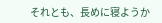それとも、長めに寝ようか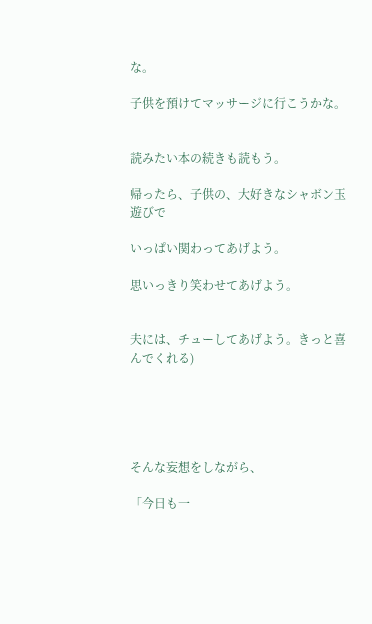な。

子供を預けてマッサージに行こうかな。


読みたい本の続きも読もう。

帰ったら、子供の、大好きなシャボン玉遊びで

いっぱい関わってあげよう。

思いっきり笑わせてあげよう。


夫には、チューしてあげよう。きっと喜んでくれる)





そんな妄想をしながら、

「今日も一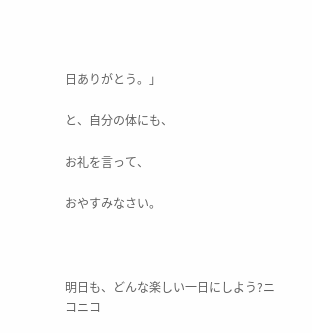日ありがとう。」

と、自分の体にも、

お礼を言って、

おやすみなさい。



明日も、どんな楽しい一日にしよう?ニコニコ